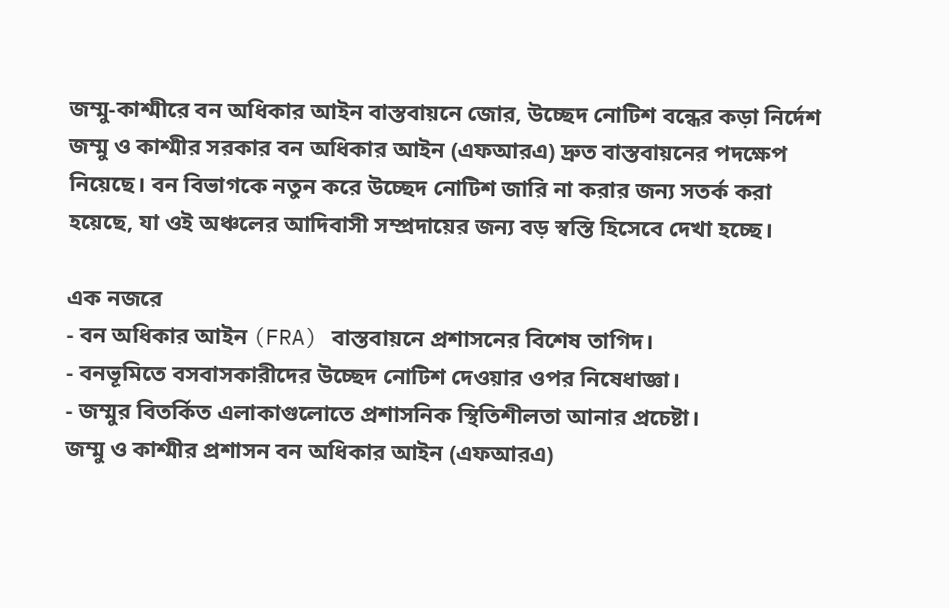জম্মু-কাশ্মীরে বন অধিকার আইন বাস্তবায়নে জোর, উচ্ছেদ নোটিশ বন্ধের কড়া নির্দেশ
জম্মু ও কাশ্মীর সরকার বন অধিকার আইন (এফআরএ) দ্রুত বাস্তবায়নের পদক্ষেপ নিয়েছে। বন বিভাগকে নতুন করে উচ্ছেদ নোটিশ জারি না করার জন্য সতর্ক করা হয়েছে, যা ওই অঞ্চলের আদিবাসী সম্প্রদায়ের জন্য বড় স্বস্তি হিসেবে দেখা হচ্ছে।

এক নজরে
- বন অধিকার আইন (FRA) বাস্তবায়নে প্রশাসনের বিশেষ তাগিদ।
- বনভূমিতে বসবাসকারীদের উচ্ছেদ নোটিশ দেওয়ার ওপর নিষেধাজ্ঞা।
- জম্মুর বিতর্কিত এলাকাগুলোতে প্রশাসনিক স্থিতিশীলতা আনার প্রচেষ্টা।
জম্মু ও কাশ্মীর প্রশাসন বন অধিকার আইন (এফআরএ)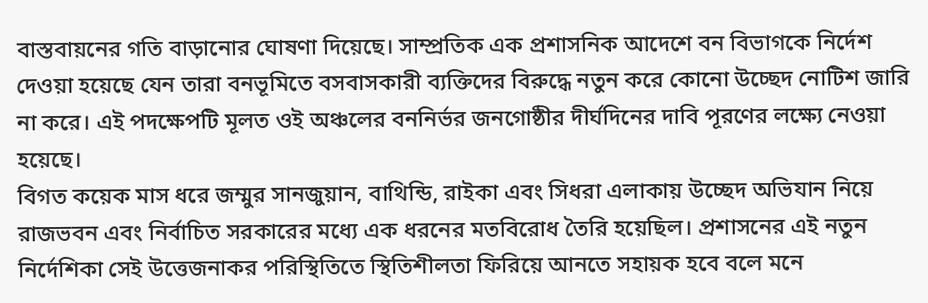বাস্তবায়নের গতি বাড়ানোর ঘোষণা দিয়েছে। সাম্প্রতিক এক প্রশাসনিক আদেশে বন বিভাগকে নির্দেশ দেওয়া হয়েছে যেন তারা বনভূমিতে বসবাসকারী ব্যক্তিদের বিরুদ্ধে নতুন করে কোনো উচ্ছেদ নোটিশ জারি না করে। এই পদক্ষেপটি মূলত ওই অঞ্চলের বননির্ভর জনগোষ্ঠীর দীর্ঘদিনের দাবি পূরণের লক্ষ্যে নেওয়া হয়েছে।
বিগত কয়েক মাস ধরে জম্মুর সানজুয়ান, বাথিন্ডি, রাইকা এবং সিধরা এলাকায় উচ্ছেদ অভিযান নিয়ে রাজভবন এবং নির্বাচিত সরকারের মধ্যে এক ধরনের মতবিরোধ তৈরি হয়েছিল। প্রশাসনের এই নতুন নির্দেশিকা সেই উত্তেজনাকর পরিস্থিতিতে স্থিতিশীলতা ফিরিয়ে আনতে সহায়ক হবে বলে মনে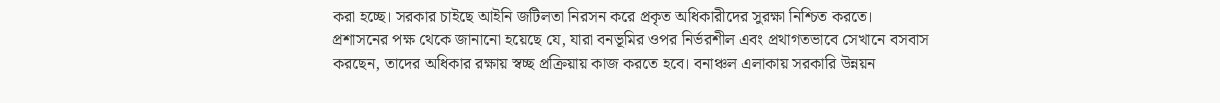করা হচ্ছে। সরকার চাইছে আইনি জটিলতা নিরসন করে প্রকৃত অধিকারীদের সুরক্ষা নিশ্চিত করতে।
প্রশাসনের পক্ষ থেকে জানানো হয়েছে যে, যারা বনভূমির ওপর নির্ভরশীল এবং প্রথাগতভাবে সেখানে বসবাস করছেন, তাদের অধিকার রক্ষায় স্বচ্ছ প্রক্রিয়ায় কাজ করতে হবে। বনাঞ্চল এলাকায় সরকারি উন্নয়ন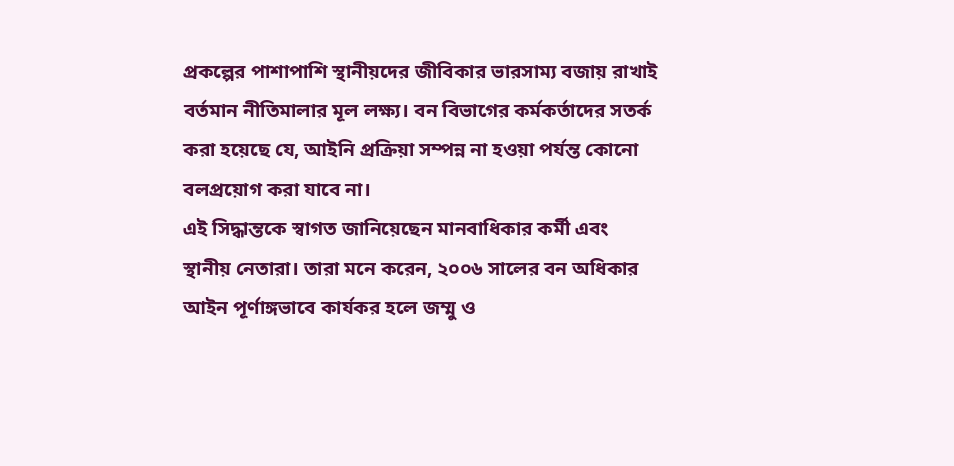প্রকল্পের পাশাপাশি স্থানীয়দের জীবিকার ভারসাম্য বজায় রাখাই বর্তমান নীতিমালার মূল লক্ষ্য। বন বিভাগের কর্মকর্তাদের সতর্ক করা হয়েছে যে, আইনি প্রক্রিয়া সম্পন্ন না হওয়া পর্যন্ত কোনো বলপ্রয়োগ করা যাবে না।
এই সিদ্ধান্তকে স্বাগত জানিয়েছেন মানবাধিকার কর্মী এবং স্থানীয় নেতারা। তারা মনে করেন, ২০০৬ সালের বন অধিকার আইন পূর্ণাঙ্গভাবে কার্যকর হলে জম্মু ও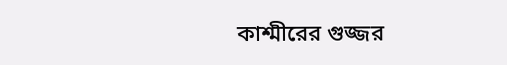কাশ্মীরের গুজ্জর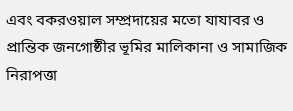এবং বকরওয়াল সম্প্রদায়ের মতো যাযাবর ও প্রান্তিক জনগোষ্ঠীর ভূমির মালিকানা ও সামাজিক নিরাপত্তা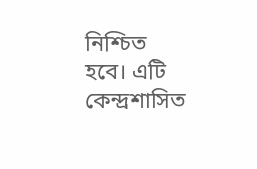নিশ্চিত হবে। এটি কেন্দ্রশাসিত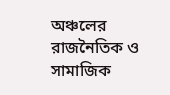অঞ্চলের রাজনৈতিক ও সামাজিক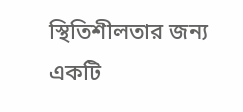স্থিতিশীলতার জন্য একটি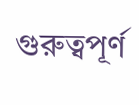গুরুত্বপূর্ণ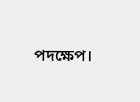পদক্ষেপ।